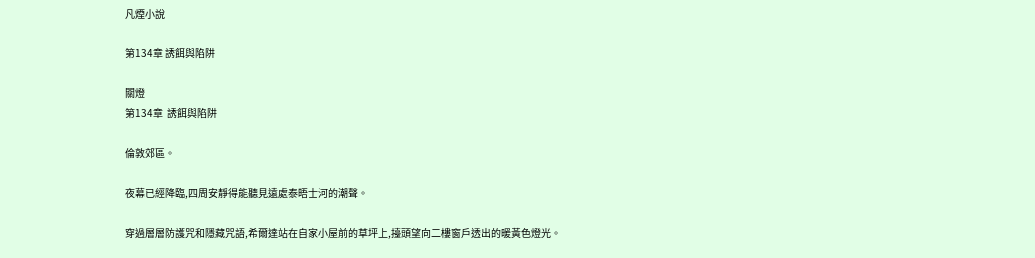凡煙小說

第134章 誘餌與陷阱

關燈
第134章  誘餌與陷阱

倫敦郊區。

夜幕已經降臨,四周安靜得能聽見遠處泰晤士河的潮聲。

穿過層層防護咒和隱藏咒語,希爾達站在自家小屋前的草坪上,擡頭望向二樓窗戶透出的暖黃色燈光。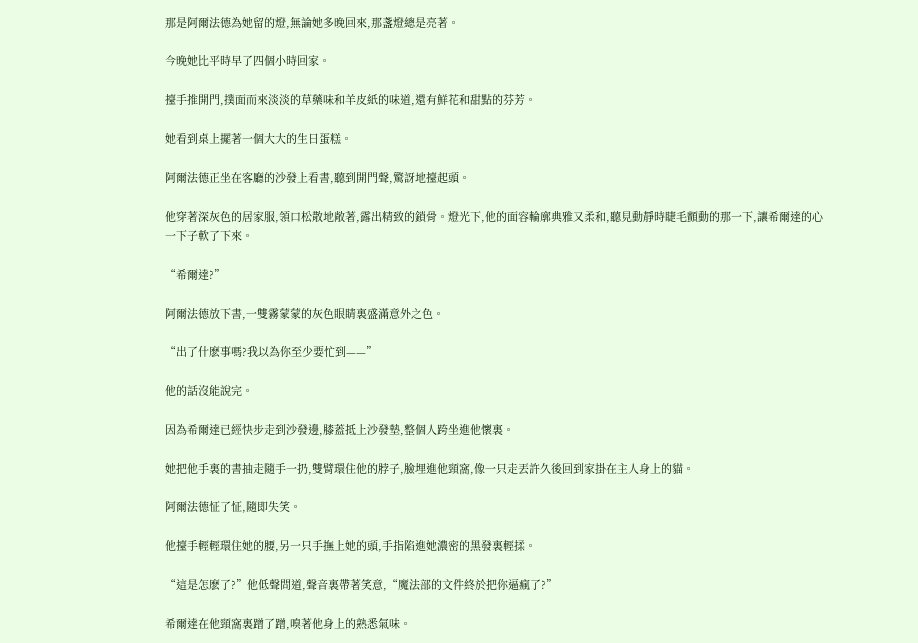那是阿爾法德為她留的燈,無論她多晚回來,那盞燈總是亮著。

今晚她比平時早了四個小時回家。

擡手推開門,撲面而來淡淡的草藥味和羊皮紙的味道,還有鮮花和甜點的芬芳。

她看到桌上擺著一個大大的生日蛋糕。

阿爾法德正坐在客廳的沙發上看書,聽到開門聲,驚訝地擡起頭。

他穿著深灰色的居家服,領口松散地敞著,露出精致的鎖骨。燈光下,他的面容輪廓典雅又柔和,聽見動靜時睫毛顫動的那一下,讓希爾達的心一下子軟了下來。

“希爾達?”

阿爾法德放下書,一雙霧蒙蒙的灰色眼睛裏盛滿意外之色。

“出了什麽事嗎?我以為你至少要忙到——”

他的話沒能說完。

因為希爾達已經快步走到沙發邊,膝蓋抵上沙發墊,整個人跨坐進他懷裏。

她把他手裏的書抽走隨手一扔,雙臂環住他的脖子,臉埋進他頸窩,像一只走丟許久後回到家掛在主人身上的貓。

阿爾法德怔了怔,隨即失笑。

他擡手輕輕環住她的腰,另一只手撫上她的頭,手指陷進她濃密的黑發裏輕揉。

“這是怎麽了?”他低聲問道,聲音裏帶著笑意,“魔法部的文件終於把你逼瘋了?”

希爾達在他頸窩裏蹭了蹭,嗅著他身上的熟悉氣味。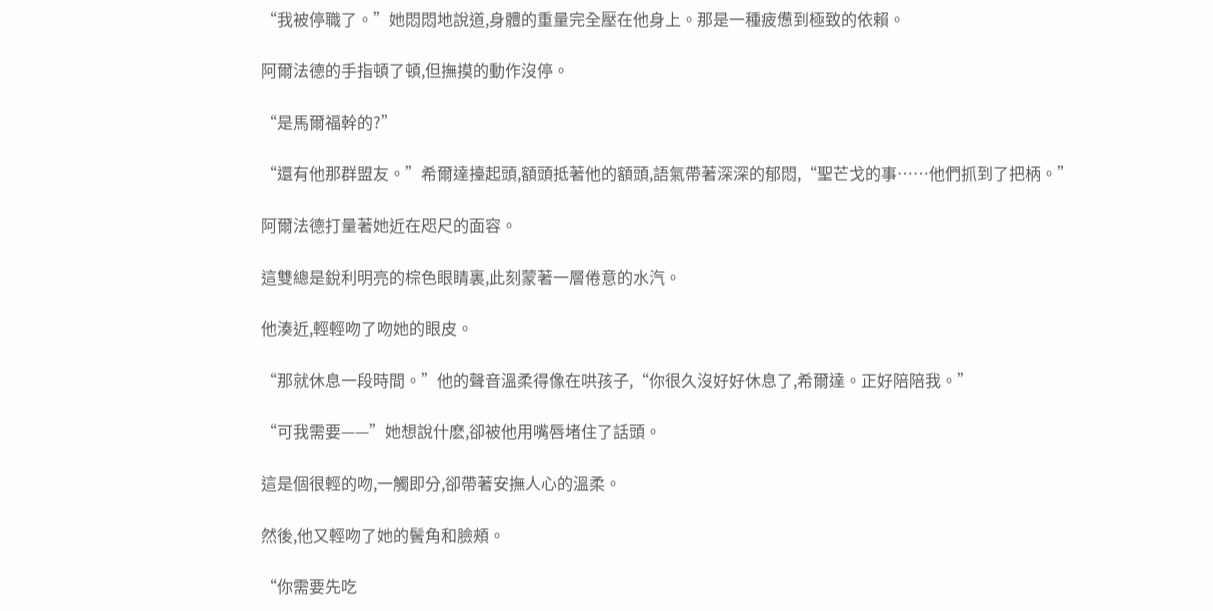“我被停職了。”她悶悶地說道,身體的重量完全壓在他身上。那是一種疲憊到極致的依賴。

阿爾法德的手指頓了頓,但撫摸的動作沒停。

“是馬爾福幹的?”

“還有他那群盟友。”希爾達擡起頭,額頭抵著他的額頭,語氣帶著深深的郁悶,“聖芒戈的事……他們抓到了把柄。”

阿爾法德打量著她近在咫尺的面容。

這雙總是銳利明亮的棕色眼睛裏,此刻蒙著一層倦意的水汽。

他湊近,輕輕吻了吻她的眼皮。

“那就休息一段時間。”他的聲音溫柔得像在哄孩子,“你很久沒好好休息了,希爾達。正好陪陪我。”

“可我需要——”她想說什麽,卻被他用嘴唇堵住了話頭。

這是個很輕的吻,一觸即分,卻帶著安撫人心的溫柔。

然後,他又輕吻了她的鬢角和臉頰。

“你需要先吃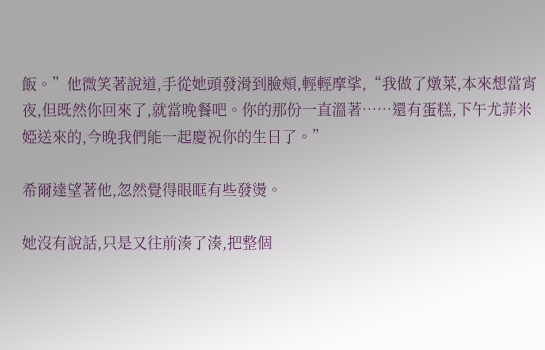飯。”他微笑著說道,手從她頭發滑到臉頰,輕輕摩挲,“我做了燉菜,本來想當宵夜,但既然你回來了,就當晚餐吧。你的那份一直溫著……還有蛋糕,下午尤菲米婭送來的,今晚我們能一起慶祝你的生日了。”

希爾達望著他,忽然覺得眼眶有些發燙。

她沒有說話,只是又往前湊了湊,把整個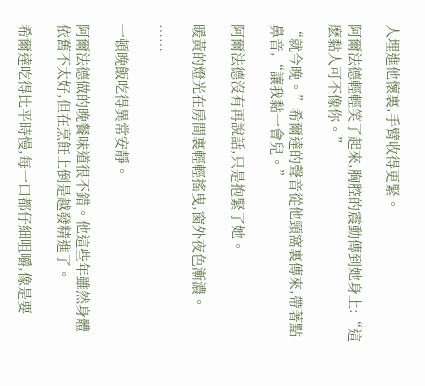人埋進他懷裏,手臂收得更緊。

阿爾法德輕輕笑了起來,胸腔的震動傳到她身上:“這麽黏人可不像你。”

“就今晚。”希爾達的聲音從他頸窩裏傳來,帶著點鼻音,“讓我黏一會兒。”

阿爾法德沒有再說話,只是抱緊了她。

暖黃的燈光在房間裏輕輕搖曳,窗外夜色漸濃。

……

一頓晚飯吃得異常安靜。

阿爾法德做的晚餐味道很不錯。他這些年雖然身體依舊不太好,但在烹飪上倒是越發精進了。

希爾達吃得比平時慢,每一口都仔細咀嚼,像是要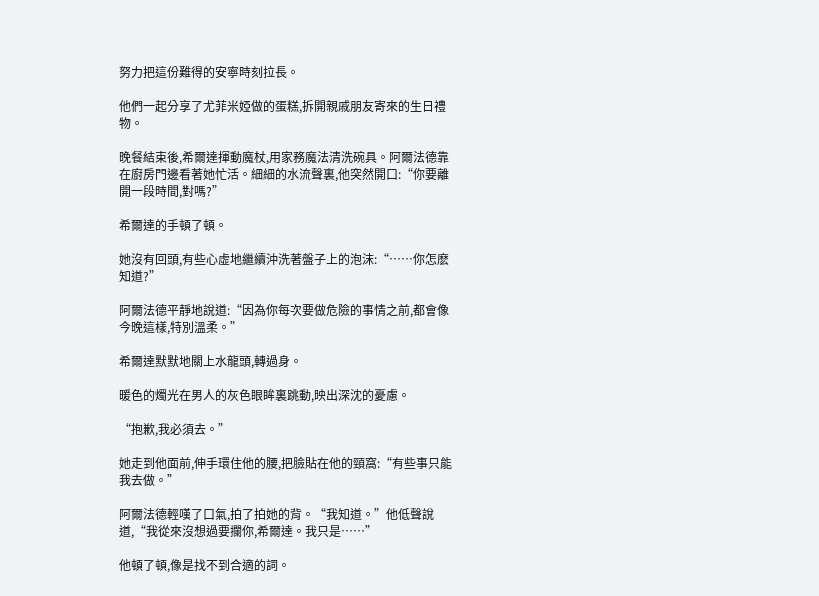努力把這份難得的安寧時刻拉長。

他們一起分享了尤菲米婭做的蛋糕,拆開親戚朋友寄來的生日禮物。

晚餐結束後,希爾達揮動魔杖,用家務魔法清洗碗具。阿爾法德靠在廚房門邊看著她忙活。細細的水流聲裏,他突然開口:“你要離開一段時間,對嗎?”

希爾達的手頓了頓。

她沒有回頭,有些心虛地繼續沖洗著盤子上的泡沫:“……你怎麽知道?”

阿爾法德平靜地說道:“因為你每次要做危險的事情之前,都會像今晚這樣,特別溫柔。”

希爾達默默地關上水龍頭,轉過身。

暖色的燭光在男人的灰色眼眸裏跳動,映出深沈的憂慮。

“抱歉,我必須去。”

她走到他面前,伸手環住他的腰,把臉貼在他的頸窩:“有些事只能我去做。”

阿爾法德輕嘆了口氣,拍了拍她的背。“我知道。”他低聲說道,“我從來沒想過要攔你,希爾達。我只是……”

他頓了頓,像是找不到合適的詞。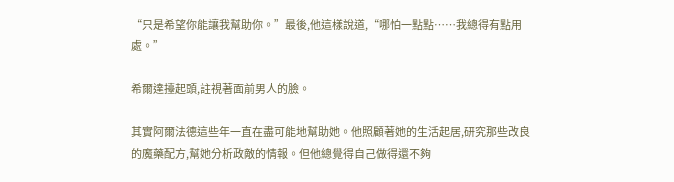“只是希望你能讓我幫助你。”最後,他這樣說道,“哪怕一點點……我總得有點用處。”

希爾達擡起頭,註視著面前男人的臉。

其實阿爾法德這些年一直在盡可能地幫助她。他照顧著她的生活起居,研究那些改良的魔藥配方,幫她分析政敵的情報。但他總覺得自己做得還不夠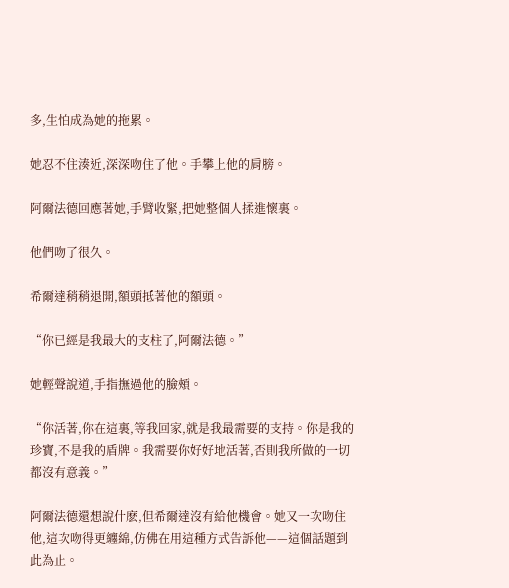多,生怕成為她的拖累。

她忍不住湊近,深深吻住了他。手攀上他的肩膀。

阿爾法德回應著她,手臂收緊,把她整個人揉進懷裏。

他們吻了很久。

希爾達稍稍退開,額頭抵著他的額頭。

“你已經是我最大的支柱了,阿爾法德。”

她輕聲說道,手指撫過他的臉頰。

“你活著,你在這裏,等我回家,就是我最需要的支持。你是我的珍寶,不是我的盾牌。我需要你好好地活著,否則我所做的一切都沒有意義。”

阿爾法德還想說什麽,但希爾達沒有給他機會。她又一次吻住他,這次吻得更纏綿,仿佛在用這種方式告訴他——這個話題到此為止。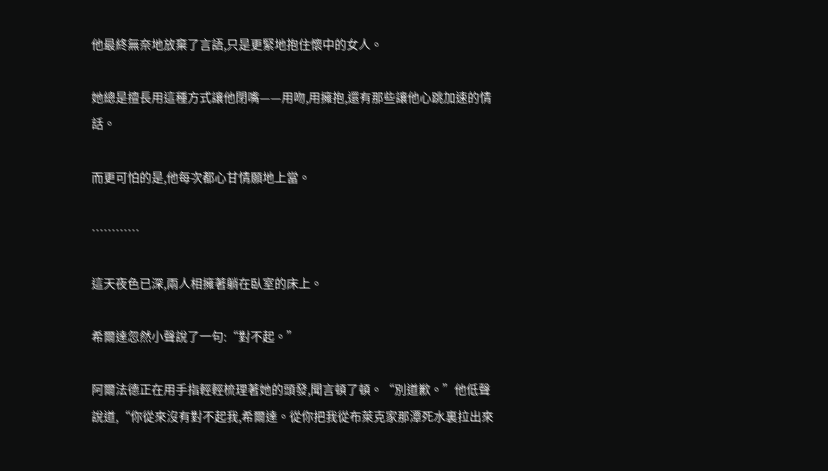他最終無奈地放棄了言語,只是更緊地抱住懷中的女人。

她總是擅長用這種方式讓他閉嘴——用吻,用擁抱,還有那些讓他心跳加速的情話。

而更可怕的是,他每次都心甘情願地上當。

…………

這天夜色已深,兩人相擁著躺在臥室的床上。

希爾達忽然小聲說了一句:“對不起。”

阿爾法德正在用手指輕輕梳理著她的頭發,聞言頓了頓。“別道歉。”他低聲說道,“你從來沒有對不起我,希爾達。從你把我從布萊克家那潭死水裏拉出來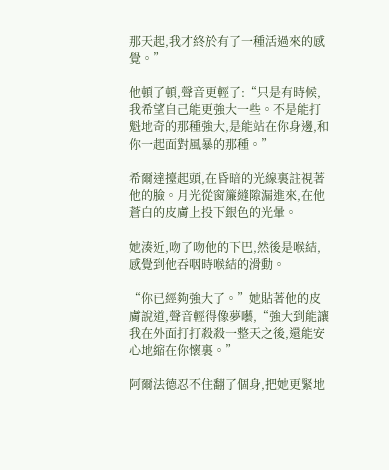那天起,我才終於有了一種活過來的感覺。”

他頓了頓,聲音更輕了:“只是有時候,我希望自己能更強大一些。不是能打魁地奇的那種強大,是能站在你身邊,和你一起面對風暴的那種。”

希爾達擡起頭,在昏暗的光線裏註視著他的臉。月光從窗簾縫隙漏進來,在他蒼白的皮膚上投下銀色的光暈。

她湊近,吻了吻他的下巴,然後是喉結,感覺到他吞咽時喉結的滑動。

“你已經夠強大了。”她貼著他的皮膚說道,聲音輕得像夢囈,“強大到能讓我在外面打打殺殺一整天之後,還能安心地縮在你懷裏。”

阿爾法德忍不住翻了個身,把她更緊地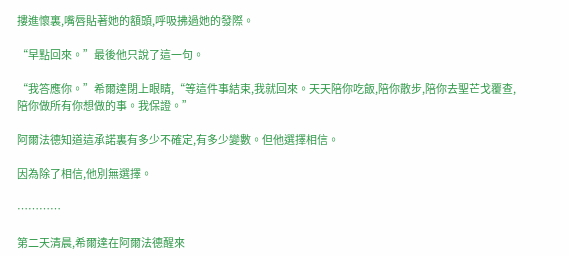摟進懷裏,嘴唇貼著她的額頭,呼吸拂過她的發際。

“早點回來。”最後他只說了這一句。

“我答應你。”希爾達閉上眼睛,“等這件事結束,我就回來。天天陪你吃飯,陪你散步,陪你去聖芒戈覆查,陪你做所有你想做的事。我保證。”

阿爾法德知道這承諾裏有多少不確定,有多少變數。但他選擇相信。

因為除了相信,他別無選擇。

…………

第二天清晨,希爾達在阿爾法德醒來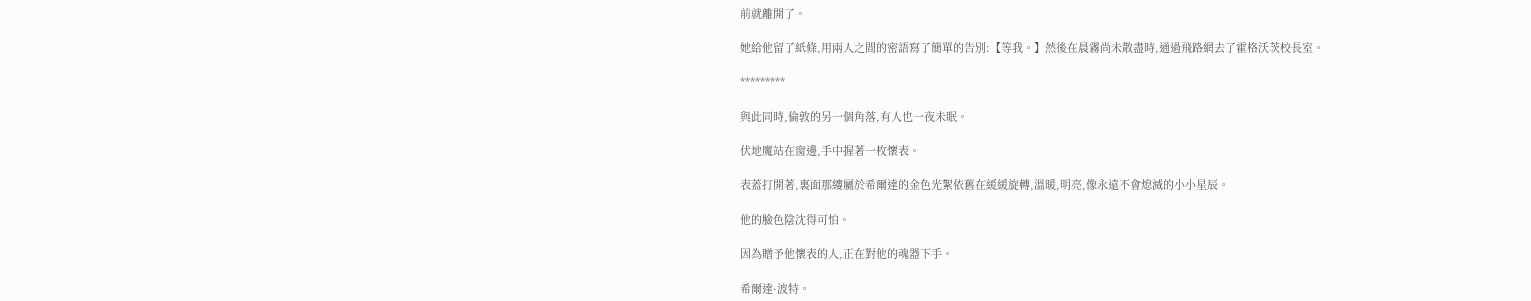前就離開了。

她給他留了紙條,用兩人之間的密語寫了簡單的告別:【等我。】然後在晨霧尚未散盡時,通過飛路網去了霍格沃茨校長室。

*********

與此同時,倫敦的另一個角落,有人也一夜未眠。

伏地魔站在窗邊,手中握著一枚懷表。

表蓋打開著,裏面那縷屬於希爾達的金色光絮依舊在緩緩旋轉,溫暖,明亮,像永遠不會熄滅的小小星辰。

他的臉色陰沈得可怕。

因為贈予他懷表的人,正在對他的魂器下手。

希爾達·波特。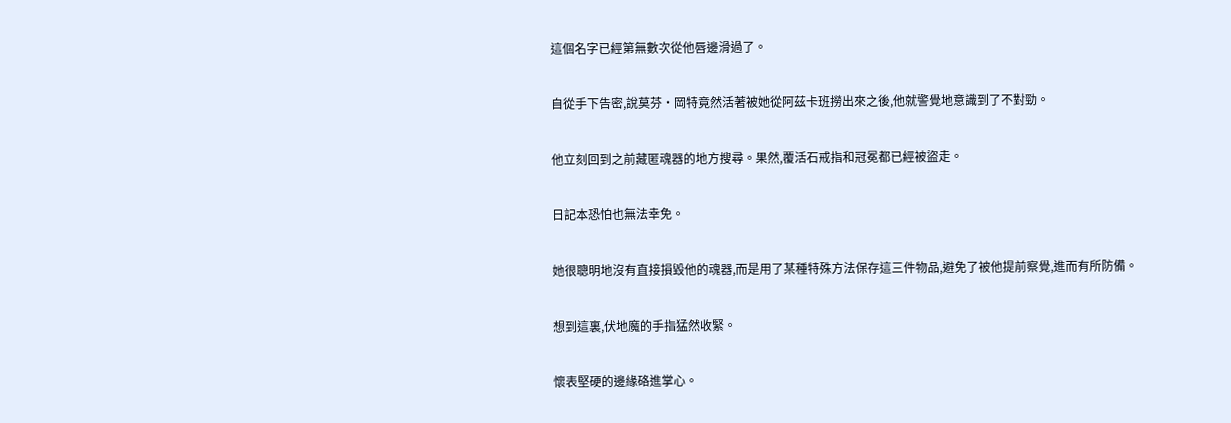這個名字已經第無數次從他唇邊滑過了。

自從手下告密,說莫芬·岡特竟然活著被她從阿茲卡班撈出來之後,他就警覺地意識到了不對勁。

他立刻回到之前藏匿魂器的地方搜尋。果然,覆活石戒指和冠冕都已經被盜走。

日記本恐怕也無法幸免。

她很聰明地沒有直接損毀他的魂器,而是用了某種特殊方法保存這三件物品,避免了被他提前察覺,進而有所防備。

想到這裏,伏地魔的手指猛然收緊。

懷表堅硬的邊緣硌進掌心。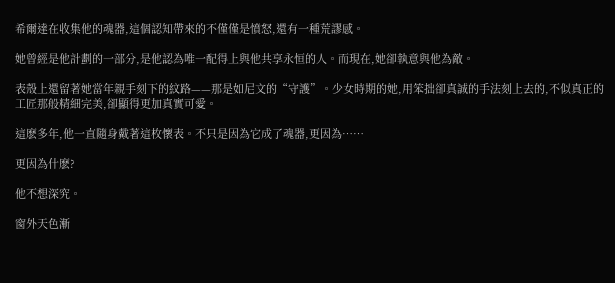希爾達在收集他的魂器,這個認知帶來的不僅僅是憤怒,還有一種荒謬感。

她曾經是他計劃的一部分,是他認為唯一配得上與他共享永恒的人。而現在,她卻執意與他為敵。

表殼上還留著她當年親手刻下的紋路——那是如尼文的“守護”。少女時期的她,用笨拙卻真誠的手法刻上去的,不似真正的工匠那般精細完美,卻顯得更加真實可愛。

這麽多年,他一直隨身戴著這枚懷表。不只是因為它成了魂器,更因為……

更因為什麽?

他不想深究。

窗外天色漸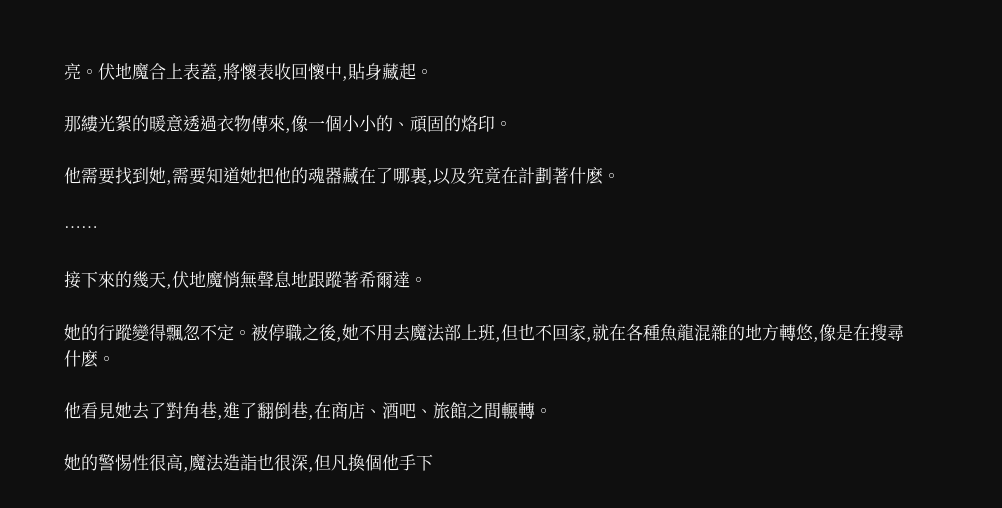亮。伏地魔合上表蓋,將懷表收回懷中,貼身藏起。

那縷光絮的暖意透過衣物傳來,像一個小小的、頑固的烙印。

他需要找到她,需要知道她把他的魂器藏在了哪裏,以及究竟在計劃著什麽。

……

接下來的幾天,伏地魔悄無聲息地跟蹤著希爾達。

她的行蹤變得飄忽不定。被停職之後,她不用去魔法部上班,但也不回家,就在各種魚龍混雜的地方轉悠,像是在搜尋什麽。

他看見她去了對角巷,進了翻倒巷,在商店、酒吧、旅館之間輾轉。

她的警惕性很高,魔法造詣也很深,但凡換個他手下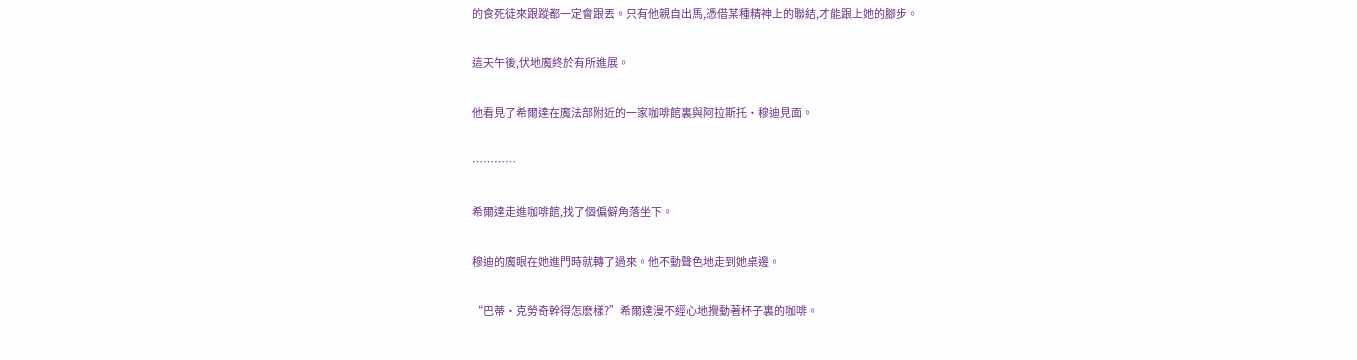的食死徒來跟蹤都一定會跟丟。只有他親自出馬,憑借某種精神上的聯結,才能跟上她的腳步。

這天午後,伏地魔終於有所進展。

他看見了希爾達在魔法部附近的一家咖啡館裏與阿拉斯托·穆迪見面。

…………

希爾達走進咖啡館,找了個偏僻角落坐下。

穆迪的魔眼在她進門時就轉了過來。他不動聲色地走到她桌邊。

“巴蒂·克勞奇幹得怎麽樣?”希爾達漫不經心地攪動著杯子裏的咖啡。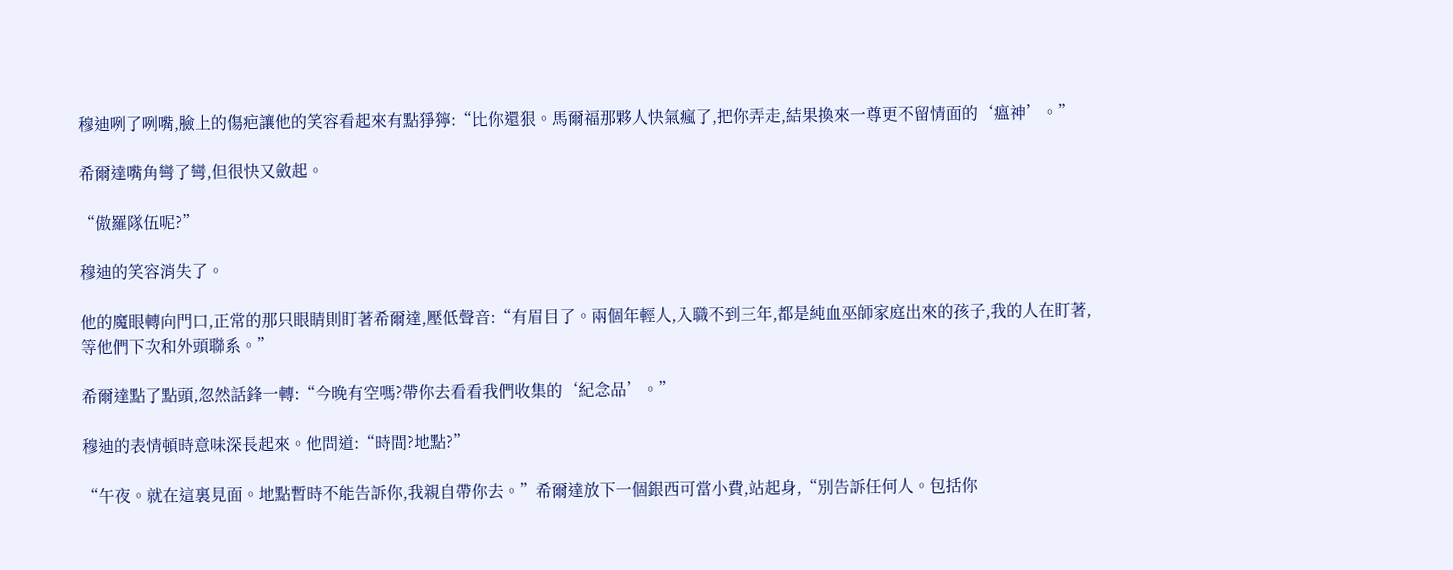穆迪咧了咧嘴,臉上的傷疤讓他的笑容看起來有點猙獰:“比你還狠。馬爾福那夥人快氣瘋了,把你弄走,結果換來一尊更不留情面的‘瘟神’。”

希爾達嘴角彎了彎,但很快又斂起。

“傲羅隊伍呢?”

穆迪的笑容消失了。

他的魔眼轉向門口,正常的那只眼睛則盯著希爾達,壓低聲音:“有眉目了。兩個年輕人,入職不到三年,都是純血巫師家庭出來的孩子,我的人在盯著,等他們下次和外頭聯系。”

希爾達點了點頭,忽然話鋒一轉:“今晚有空嗎?帶你去看看我們收集的‘紀念品’。”

穆迪的表情頓時意味深長起來。他問道:“時間?地點?”

“午夜。就在這裏見面。地點暫時不能告訴你,我親自帶你去。”希爾達放下一個銀西可當小費,站起身,“別告訴任何人。包括你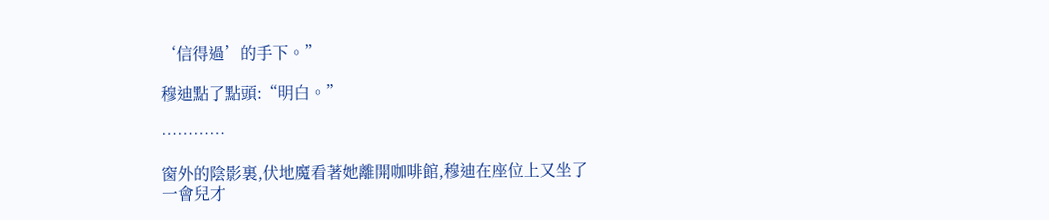‘信得過’的手下。”

穆迪點了點頭:“明白。”

…………

窗外的陰影裏,伏地魔看著她離開咖啡館,穆迪在座位上又坐了一會兒才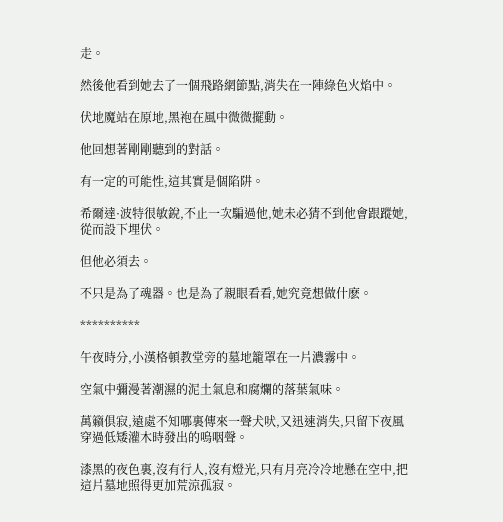走。

然後他看到她去了一個飛路網節點,消失在一陣綠色火焰中。

伏地魔站在原地,黑袍在風中微微擺動。

他回想著剛剛聽到的對話。

有一定的可能性,這其實是個陷阱。

希爾達·波特很敏銳,不止一次騙過他,她未必猜不到他會跟蹤她,從而設下埋伏。

但他必須去。

不只是為了魂器。也是為了親眼看看,她究竟想做什麽。

**********

午夜時分,小漢格頓教堂旁的墓地籠罩在一片濃霧中。

空氣中彌漫著潮濕的泥土氣息和腐爛的落葉氣味。

萬籟俱寂,遠處不知哪裏傳來一聲犬吠,又迅速消失,只留下夜風穿過低矮灌木時發出的嗚咽聲。

漆黑的夜色裏,沒有行人,沒有燈光,只有月亮冷冷地懸在空中,把這片墓地照得更加荒涼孤寂。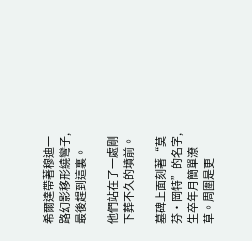希爾達帶著穆迪一路幻影移形繞彎子,最後趕到這裏。

他們站在了一處剛下葬不久的墳前。

墓碑上面刻著“莫芬·岡特”的名字,生卒年月簡單潦草。周圍是更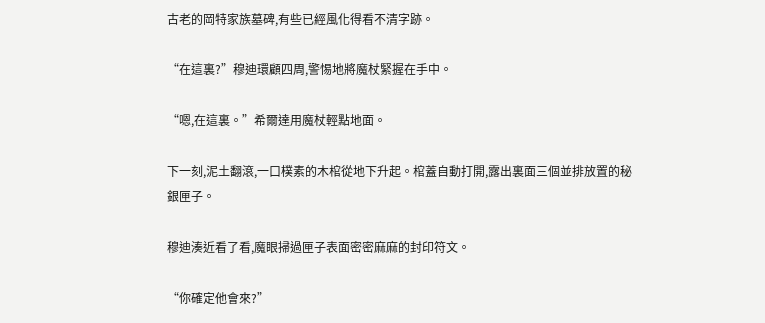古老的岡特家族墓碑,有些已經風化得看不清字跡。

“在這裏?”穆迪環顧四周,警惕地將魔杖緊握在手中。

“嗯,在這裏。”希爾達用魔杖輕點地面。

下一刻,泥土翻滾,一口樸素的木棺從地下升起。棺蓋自動打開,露出裏面三個並排放置的秘銀匣子。

穆迪湊近看了看,魔眼掃過匣子表面密密麻麻的封印符文。

“你確定他會來?”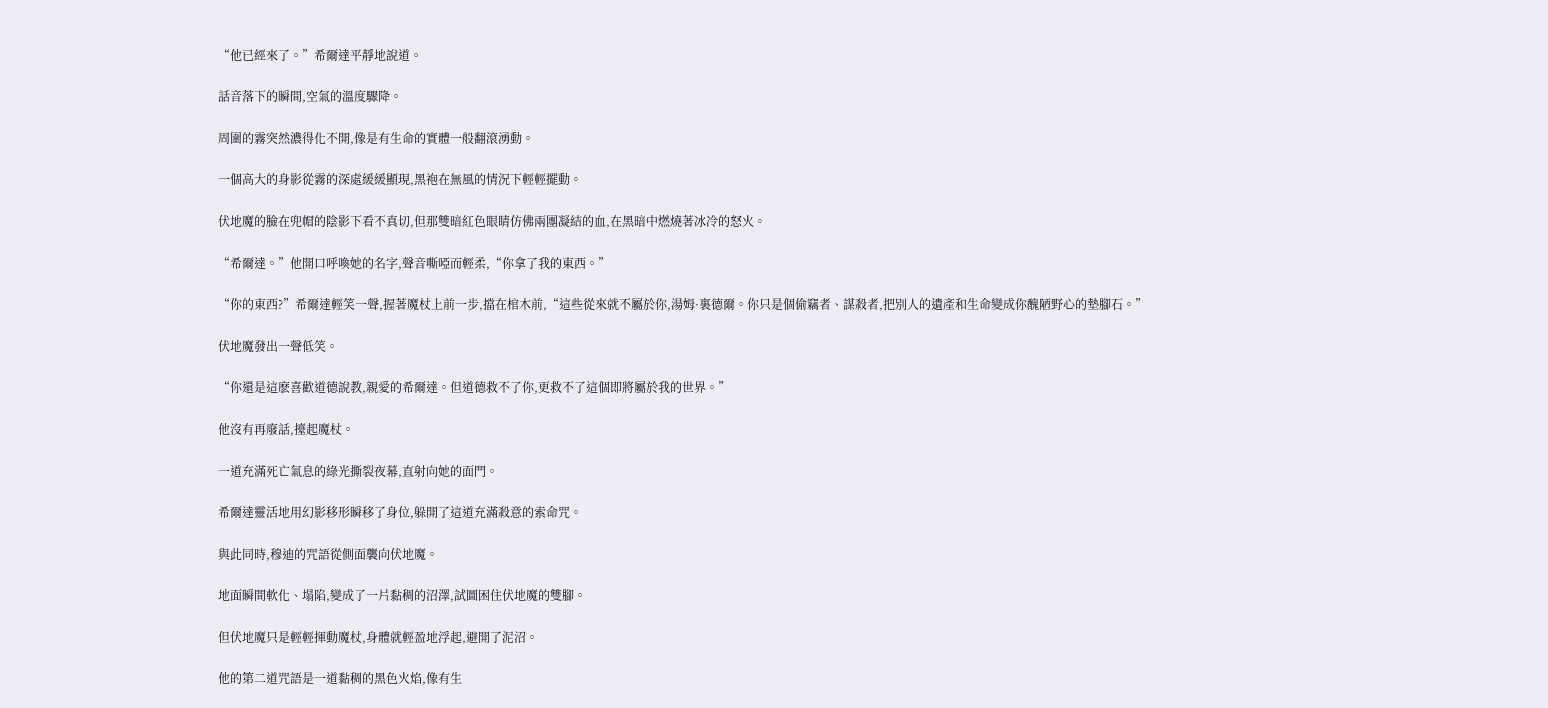“他已經來了。”希爾達平靜地說道。

話音落下的瞬間,空氣的溫度驟降。

周圍的霧突然濃得化不開,像是有生命的實體一般翻滾湧動。

一個高大的身影從霧的深處緩緩顯現,黑袍在無風的情況下輕輕擺動。

伏地魔的臉在兜帽的陰影下看不真切,但那雙暗紅色眼睛仿佛兩團凝結的血,在黑暗中燃燒著冰冷的怒火。

“希爾達。”他開口呼喚她的名字,聲音嘶啞而輕柔,“你拿了我的東西。”

“你的東西?”希爾達輕笑一聲,握著魔杖上前一步,擋在棺木前,“這些從來就不屬於你,湯姆·裏德爾。你只是個偷竊者、謀殺者,把別人的遺產和生命變成你醜陋野心的墊腳石。”

伏地魔發出一聲低笑。

“你還是這麽喜歡道德說教,親愛的希爾達。但道德救不了你,更救不了這個即將屬於我的世界。”

他沒有再廢話,擡起魔杖。

一道充滿死亡氣息的綠光撕裂夜幕,直射向她的面門。

希爾達靈活地用幻影移形瞬移了身位,躲開了這道充滿殺意的索命咒。

與此同時,穆迪的咒語從側面襲向伏地魔。

地面瞬間軟化、塌陷,變成了一片黏稠的沼澤,試圖困住伏地魔的雙腳。

但伏地魔只是輕輕揮動魔杖,身體就輕盈地浮起,避開了泥沼。

他的第二道咒語是一道黏稠的黑色火焰,像有生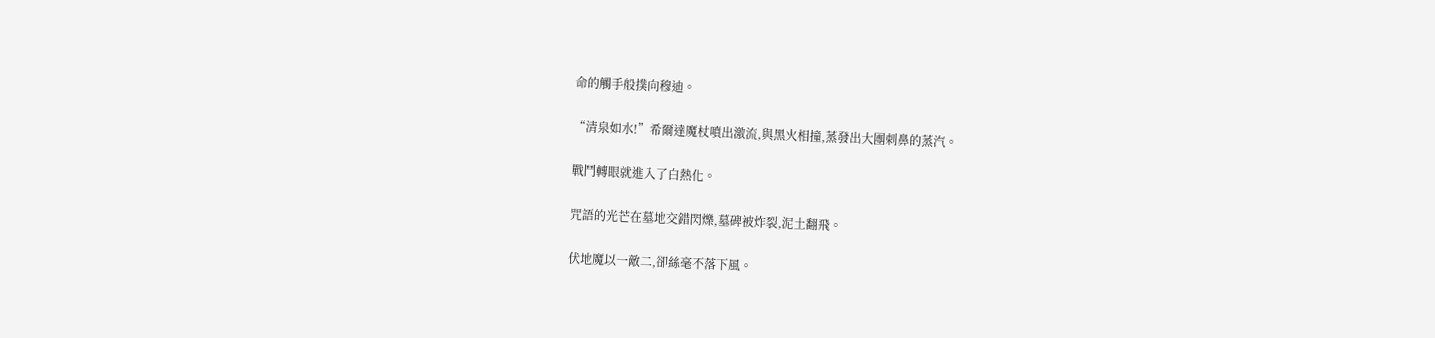命的觸手般撲向穆迪。

“清泉如水!”希爾達魔杖噴出激流,與黑火相撞,蒸發出大團刺鼻的蒸汽。

戰鬥轉眼就進入了白熱化。

咒語的光芒在墓地交錯閃爍,墓碑被炸裂,泥土翻飛。

伏地魔以一敵二,卻絲毫不落下風。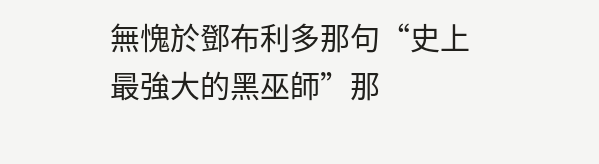無愧於鄧布利多那句“史上最強大的黑巫師”那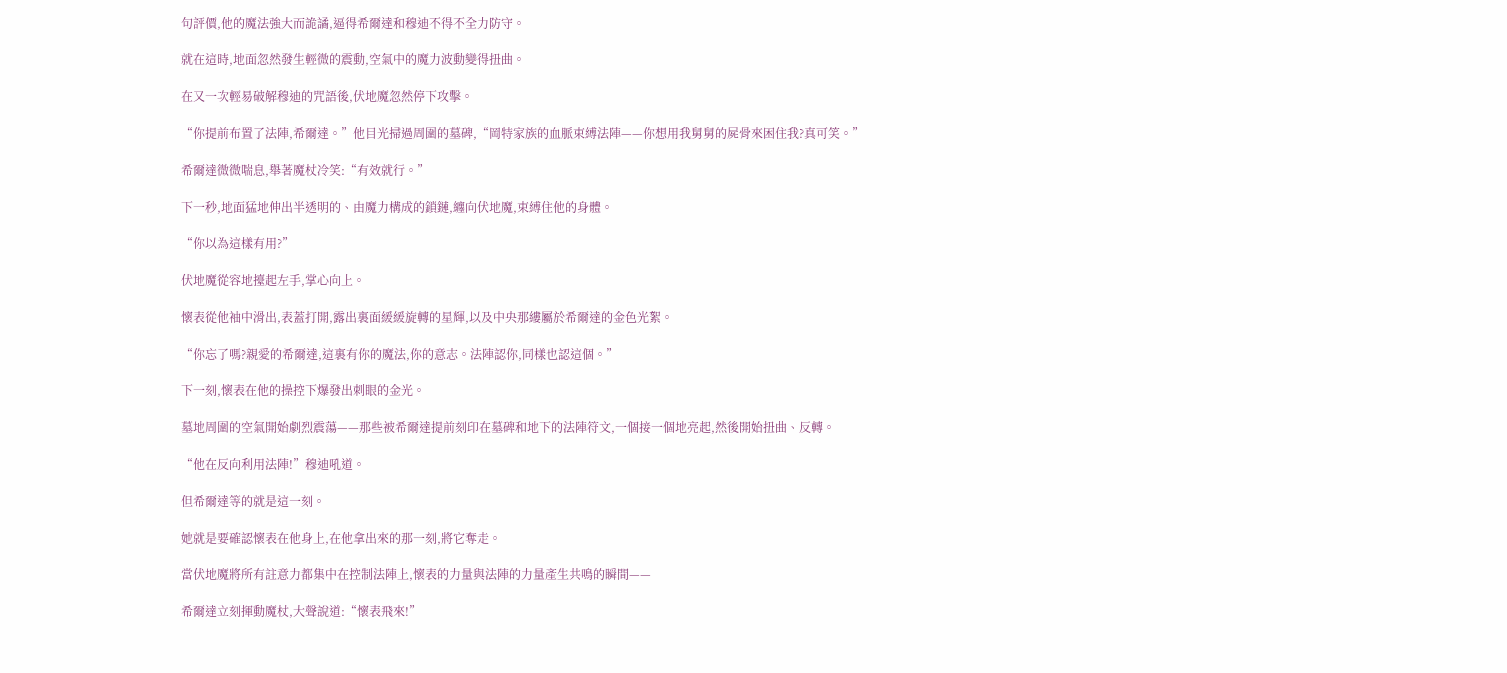句評價,他的魔法強大而詭譎,逼得希爾達和穆迪不得不全力防守。

就在這時,地面忽然發生輕微的震動,空氣中的魔力波動變得扭曲。

在又一次輕易破解穆迪的咒語後,伏地魔忽然停下攻擊。

“你提前布置了法陣,希爾達。”他目光掃過周圍的墓碑,“岡特家族的血脈束縛法陣——你想用我舅舅的屍骨來困住我?真可笑。”

希爾達微微喘息,舉著魔杖冷笑:“有效就行。”

下一秒,地面猛地伸出半透明的、由魔力構成的鎖鏈,纏向伏地魔,束縛住他的身體。

“你以為這樣有用?”

伏地魔從容地擡起左手,掌心向上。

懷表從他袖中滑出,表蓋打開,露出裏面緩緩旋轉的星輝,以及中央那縷屬於希爾達的金色光絮。

“你忘了嗎?親愛的希爾達,這裏有你的魔法,你的意志。法陣認你,同樣也認這個。”

下一刻,懷表在他的操控下爆發出刺眼的金光。

墓地周圍的空氣開始劇烈震蕩——那些被希爾達提前刻印在墓碑和地下的法陣符文,一個接一個地亮起,然後開始扭曲、反轉。

“他在反向利用法陣!”穆迪吼道。

但希爾達等的就是這一刻。

她就是要確認懷表在他身上,在他拿出來的那一刻,將它奪走。

當伏地魔將所有註意力都集中在控制法陣上,懷表的力量與法陣的力量產生共鳴的瞬間——

希爾達立刻揮動魔杖,大聲說道:“懷表飛來!”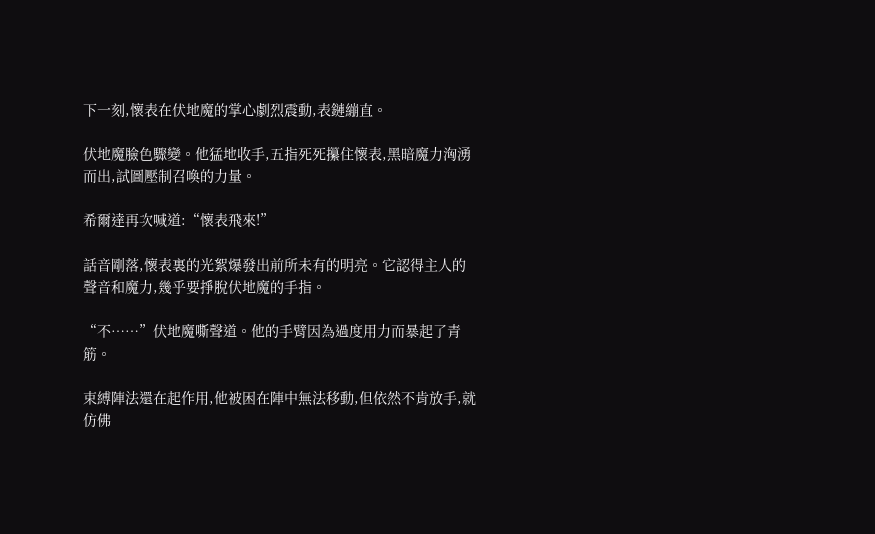下一刻,懷表在伏地魔的掌心劇烈震動,表鏈繃直。

伏地魔臉色驟變。他猛地收手,五指死死攥住懷表,黑暗魔力洶湧而出,試圖壓制召喚的力量。

希爾達再次喊道:“懷表飛來!”

話音剛落,懷表裏的光絮爆發出前所未有的明亮。它認得主人的聲音和魔力,幾乎要掙脫伏地魔的手指。

“不……”伏地魔嘶聲道。他的手臂因為過度用力而暴起了青筋。

束縛陣法還在起作用,他被困在陣中無法移動,但依然不肯放手,就仿佛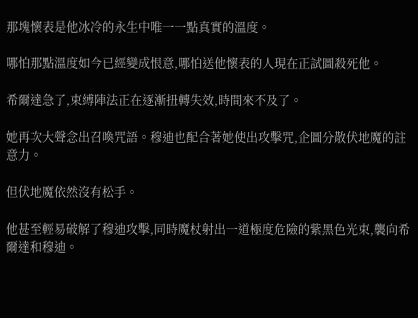那塊懷表是他冰冷的永生中唯一一點真實的溫度。

哪怕那點溫度如今已經變成恨意,哪怕送他懷表的人現在正試圖殺死他。

希爾達急了,束縛陣法正在逐漸扭轉失效,時間來不及了。

她再次大聲念出召喚咒語。穆迪也配合著她使出攻擊咒,企圖分散伏地魔的註意力。

但伏地魔依然沒有松手。

他甚至輕易破解了穆迪攻擊,同時魔杖射出一道極度危險的紫黑色光束,襲向希爾達和穆迪。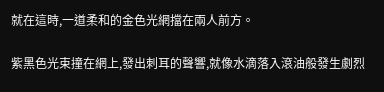就在這時,一道柔和的金色光網擋在兩人前方。

紫黑色光束撞在網上,發出刺耳的聲響,就像水滴落入滾油般發生劇烈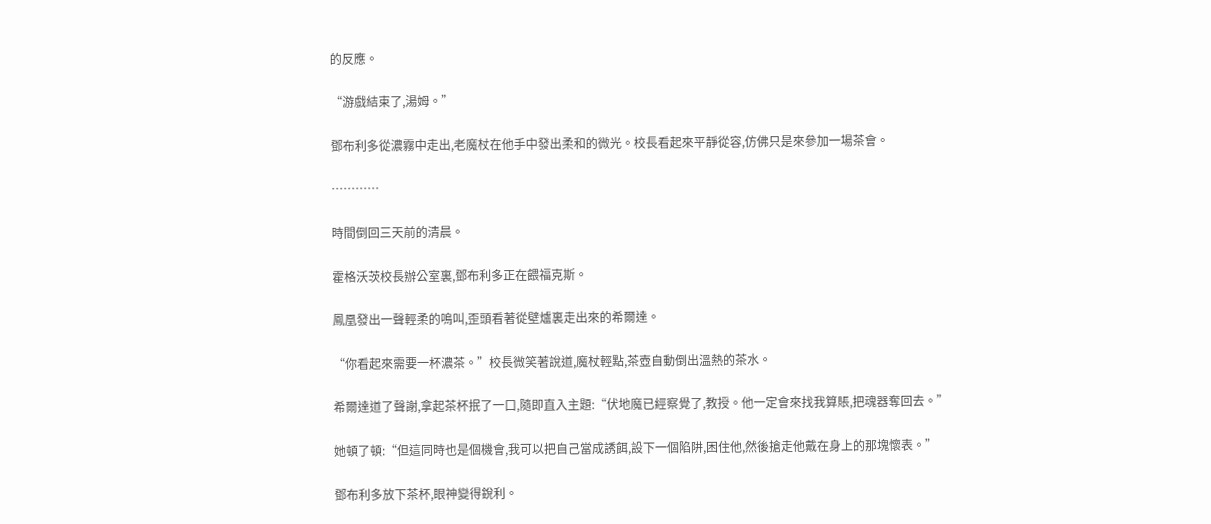的反應。

“游戲結束了,湯姆。”

鄧布利多從濃霧中走出,老魔杖在他手中發出柔和的微光。校長看起來平靜從容,仿佛只是來參加一場茶會。

…………

時間倒回三天前的清晨。

霍格沃茨校長辦公室裏,鄧布利多正在餵福克斯。

鳳凰發出一聲輕柔的鳴叫,歪頭看著從壁爐裏走出來的希爾達。

“你看起來需要一杯濃茶。”校長微笑著說道,魔杖輕點,茶壺自動倒出溫熱的茶水。

希爾達道了聲謝,拿起茶杯抿了一口,隨即直入主題:“伏地魔已經察覺了,教授。他一定會來找我算賬,把魂器奪回去。”

她頓了頓:“但這同時也是個機會,我可以把自己當成誘餌,設下一個陷阱,困住他,然後搶走他戴在身上的那塊懷表。”

鄧布利多放下茶杯,眼神變得銳利。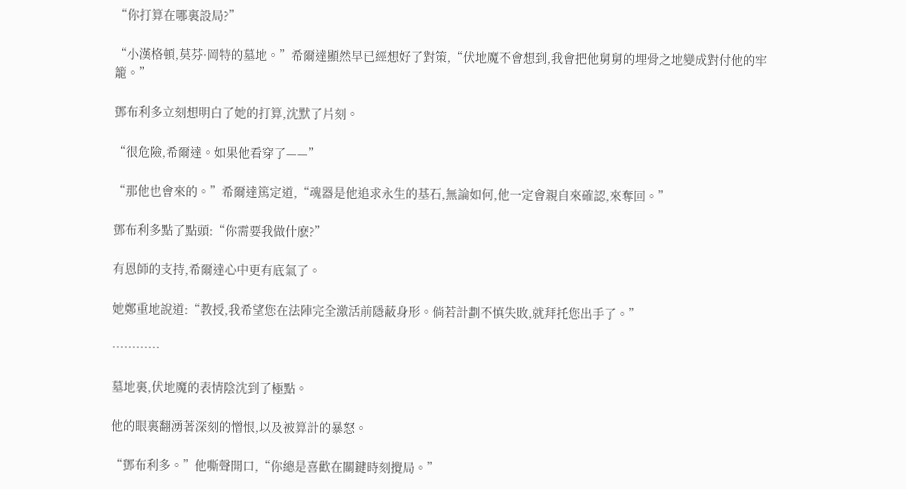“你打算在哪裏設局?”

“小漢格頓,莫芬·岡特的墓地。”希爾達顯然早已經想好了對策,“伏地魔不會想到,我會把他舅舅的埋骨之地變成對付他的牢籠。”

鄧布利多立刻想明白了她的打算,沈默了片刻。

“很危險,希爾達。如果他看穿了——”

“那他也會來的。”希爾達篤定道,“魂器是他追求永生的基石,無論如何,他一定會親自來確認,來奪回。”

鄧布利多點了點頭:“你需要我做什麽?”

有恩師的支持,希爾達心中更有底氣了。

她鄭重地說道:“教授,我希望您在法陣完全激活前隱蔽身形。倘若計劃不慎失敗,就拜托您出手了。”

…………

墓地裏,伏地魔的表情陰沈到了極點。

他的眼裏翻湧著深刻的憎恨,以及被算計的暴怒。

“鄧布利多。”他嘶聲開口,“你總是喜歡在關鍵時刻攪局。”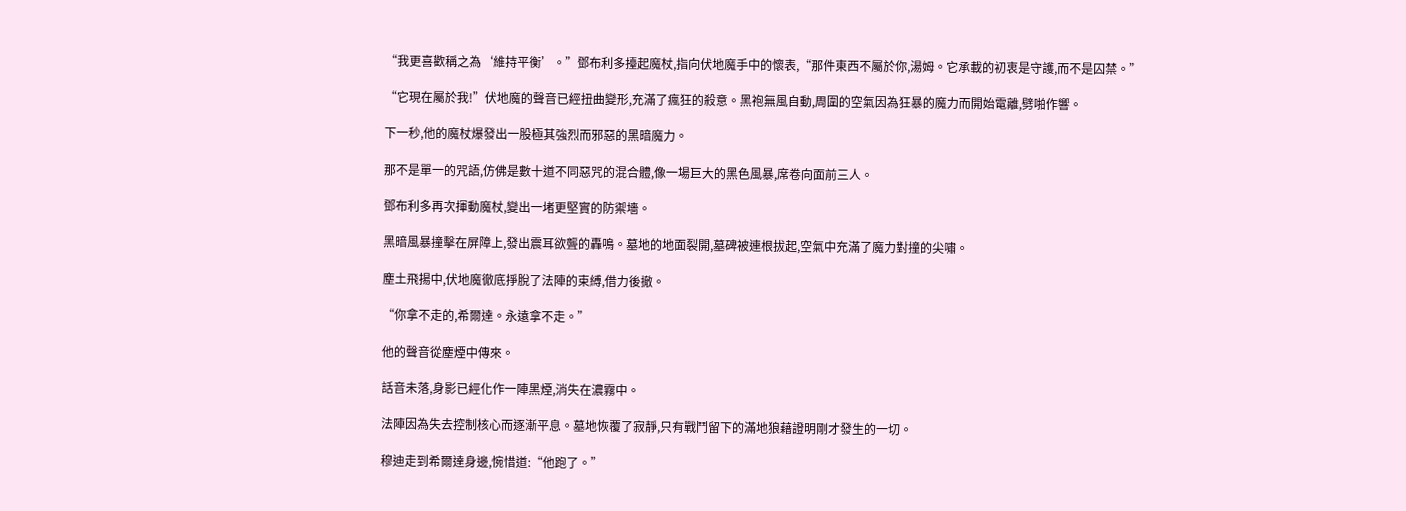“我更喜歡稱之為‘維持平衡’。”鄧布利多擡起魔杖,指向伏地魔手中的懷表,“那件東西不屬於你,湯姆。它承載的初衷是守護,而不是囚禁。”

“它現在屬於我!”伏地魔的聲音已經扭曲變形,充滿了瘋狂的殺意。黑袍無風自動,周圍的空氣因為狂暴的魔力而開始電離,劈啪作響。

下一秒,他的魔杖爆發出一股極其強烈而邪惡的黑暗魔力。

那不是單一的咒語,仿佛是數十道不同惡咒的混合體,像一場巨大的黑色風暴,席卷向面前三人。

鄧布利多再次揮動魔杖,變出一堵更堅實的防禦墻。

黑暗風暴撞擊在屏障上,發出震耳欲聾的轟鳴。墓地的地面裂開,墓碑被連根拔起,空氣中充滿了魔力對撞的尖嘯。

塵土飛揚中,伏地魔徹底掙脫了法陣的束縛,借力後撤。

“你拿不走的,希爾達。永遠拿不走。”

他的聲音從塵煙中傳來。

話音未落,身影已經化作一陣黑煙,消失在濃霧中。

法陣因為失去控制核心而逐漸平息。墓地恢覆了寂靜,只有戰鬥留下的滿地狼藉證明剛才發生的一切。

穆迪走到希爾達身邊,惋惜道:“他跑了。”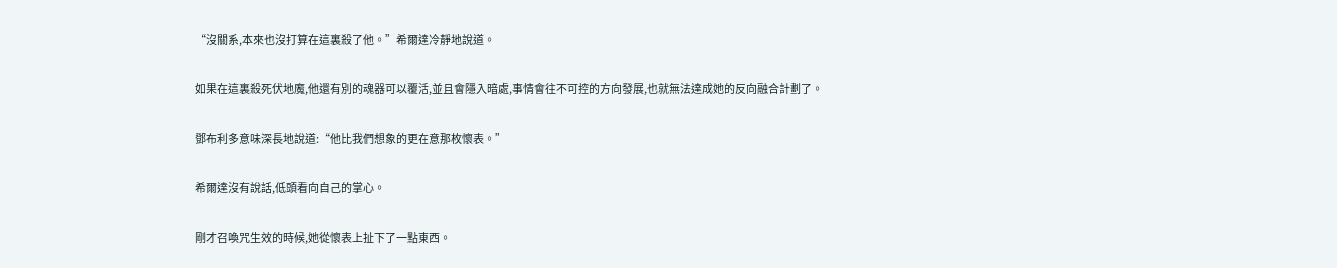“沒關系,本來也沒打算在這裏殺了他。”希爾達冷靜地說道。

如果在這裏殺死伏地魔,他還有別的魂器可以覆活,並且會隱入暗處,事情會往不可控的方向發展,也就無法達成她的反向融合計劃了。

鄧布利多意味深長地說道:“他比我們想象的更在意那枚懷表。”

希爾達沒有說話,低頭看向自己的掌心。

剛才召喚咒生效的時候,她從懷表上扯下了一點東西。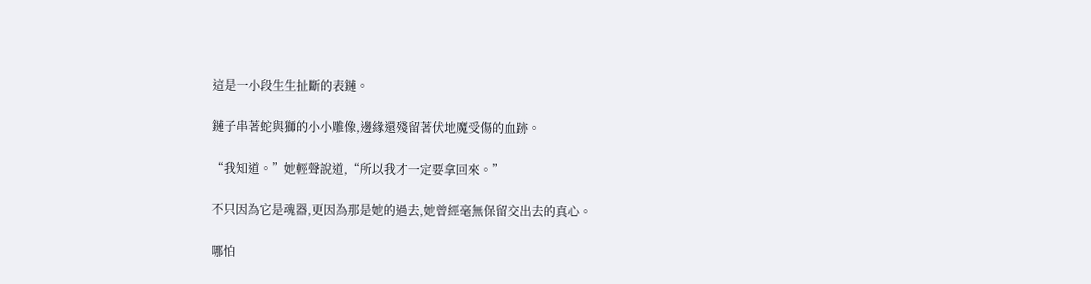這是一小段生生扯斷的表鏈。

鏈子串著蛇與獅的小小雕像,邊緣還殘留著伏地魔受傷的血跡。

“我知道。”她輕聲說道,“所以我才一定要拿回來。”

不只因為它是魂器,更因為那是她的過去,她曾經毫無保留交出去的真心。

哪怕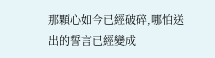那顆心如今已經破碎,哪怕送出的誓言已經變成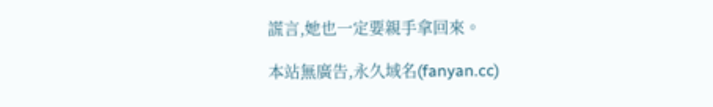謊言,她也一定要親手拿回來。

本站無廣告,永久域名(fanyan.cc)